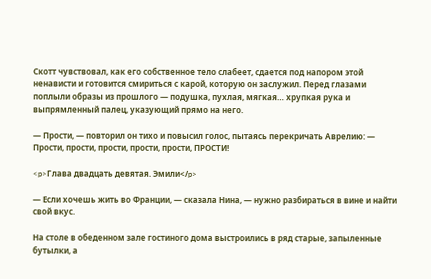Скотт чувствовал, как его собственное тело слабеет, сдается под напором этой ненависти и готовится смириться с карой, которую он заслужил. Перед глазами поплыли образы из прошлого — подушка, пухлая, мягкая… хрупкая рука и выпрямленный палец, указующий прямо на него.

— Прости, — повторил он тихо и повысил голос, пытаясь перекричать Аврелию: — Прости, прости, прости, прости, прости, ПРОСТИ!

<p>Глава двадцать девятая. Эмили</p>

— Если хочешь жить во Франции, — сказала Нина, — нужно разбираться в вине и найти свой вкус.

На столе в обеденном зале гостиного дома выстроились в ряд старые, запыленные бутылки, а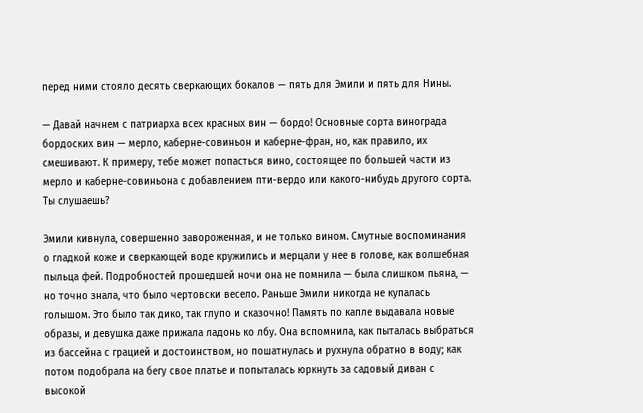перед ними стояло десять сверкающих бокалов — пять для Эмили и пять для Нины.

— Давай начнем с патриарха всех красных вин — бордо! Основные сорта винограда бордоских вин — мерло, каберне-совиньон и каберне-фран, но, как правило, их смешивают. К примеру, тебе может попасться вино, состоящее по большей части из мерло и каберне-совиньона с добавлением пти-вердо или какого-нибудь другого сорта. Ты слушаешь?

Эмили кивнула, совершенно завороженная, и не только вином. Смутные воспоминания о гладкой коже и сверкающей воде кружились и мерцали у нее в голове, как волшебная пыльца фей. Подробностей прошедшей ночи она не помнила — была слишком пьяна, — но точно знала, что было чертовски весело. Раньше Эмили никогда не купалась голышом. Это было так дико, так глупо и сказочно! Память по капле выдавала новые образы, и девушка даже прижала ладонь ко лбу. Она вспомнила, как пыталась выбраться из бассейна с грацией и достоинством, но пошатнулась и рухнула обратно в воду; как потом подобрала на бегу свое платье и попыталась юркнуть за садовый диван с высокой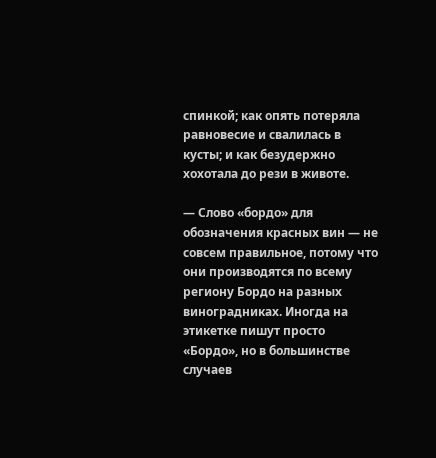спинкой; как опять потеряла равновесие и свалилась в кусты; и как безудержно хохотала до рези в животе.

— Слово «бордо» для обозначения красных вин — не совсем правильное, потому что они производятся по всему региону Бордо на разных виноградниках. Иногда на этикетке пишут просто «Бордо», но в большинстве случаев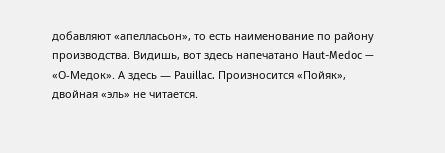добавляют «апелласьон», то есть наименование по району производства. Видишь, вот здесь напечатано Haut-Medoc — «О-Медок». А здесь — Pauillac. Произносится «Пойяк», двойная «эль» не читается.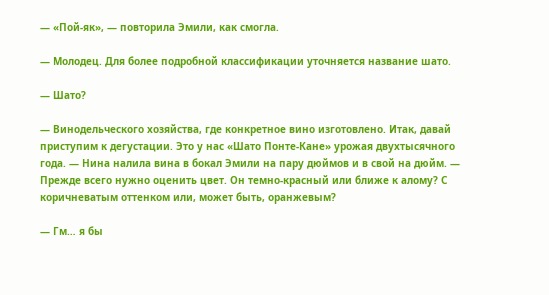— «Пой-як», — повторила Эмили, как смогла.

— Молодец. Для более подробной классификации уточняется название шато.

— Шато?

— Винодельческого хозяйства, где конкретное вино изготовлено. Итак, давай приступим к дегустации. Это у нас «Шато Понте-Кане» урожая двухтысячного года. — Нина налила вина в бокал Эмили на пару дюймов и в свой на дюйм. — Прежде всего нужно оценить цвет. Он темно-красный или ближе к алому? С коричневатым оттенком или, может быть, оранжевым?

— Гм… я бы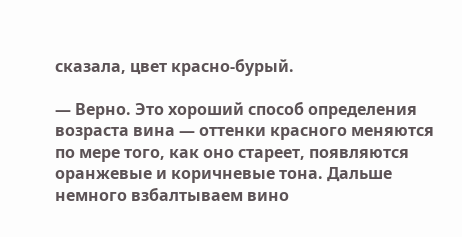сказала, цвет красно-бурый.

— Верно. Это хороший способ определения возраста вина — оттенки красного меняются по мере того, как оно стареет, появляются оранжевые и коричневые тона. Дальше немного взбалтываем вино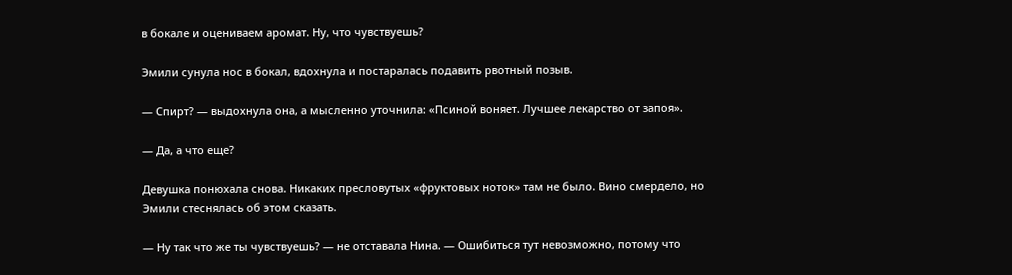в бокале и оцениваем аромат. Ну, что чувствуешь?

Эмили сунула нос в бокал, вдохнула и постаралась подавить рвотный позыв.

— Спирт? — выдохнула она, а мысленно уточнила: «Псиной воняет. Лучшее лекарство от запоя».

— Да, а что еще?

Девушка понюхала снова. Никаких пресловутых «фруктовых ноток» там не было. Вино смердело, но Эмили стеснялась об этом сказать.

— Ну так что же ты чувствуешь? — не отставала Нина. — Ошибиться тут невозможно, потому что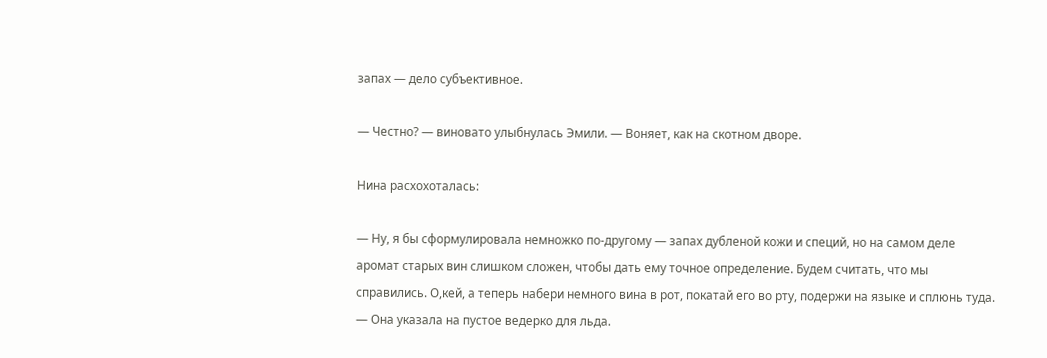запах — дело субъективное.

— Честно? — виновато улыбнулась Эмили. — Воняет, как на скотном дворе.

Нина расхохоталась:

— Ну, я бы сформулировала немножко по-другому — запах дубленой кожи и специй, но на самом деле аромат старых вин слишком сложен, чтобы дать ему точное определение. Будем считать, что мы справились. О,кей, а теперь набери немного вина в рот, покатай его во рту, подержи на языке и сплюнь туда. — Она указала на пустое ведерко для льда.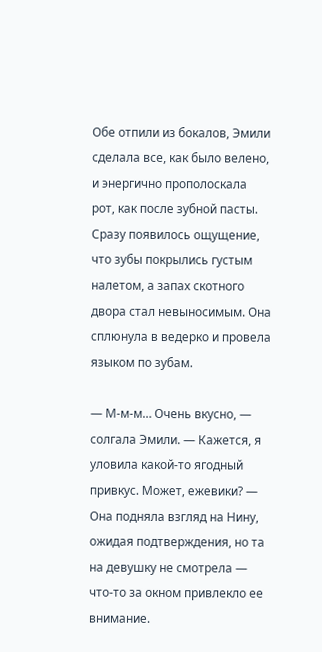Обе отпили из бокалов, Эмили сделала все, как было велено, и энергично прополоскала рот, как после зубной пасты. Сразу появилось ощущение, что зубы покрылись густым налетом, а запах скотного двора стал невыносимым. Она сплюнула в ведерко и провела языком по зубам.

— М-м-м… Очень вкусно, — солгала Эмили. — Кажется, я уловила какой-то ягодный привкус. Может, ежевики? — Она подняла взгляд на Нину, ожидая подтверждения, но та на девушку не смотрела — что-то за окном привлекло ее внимание.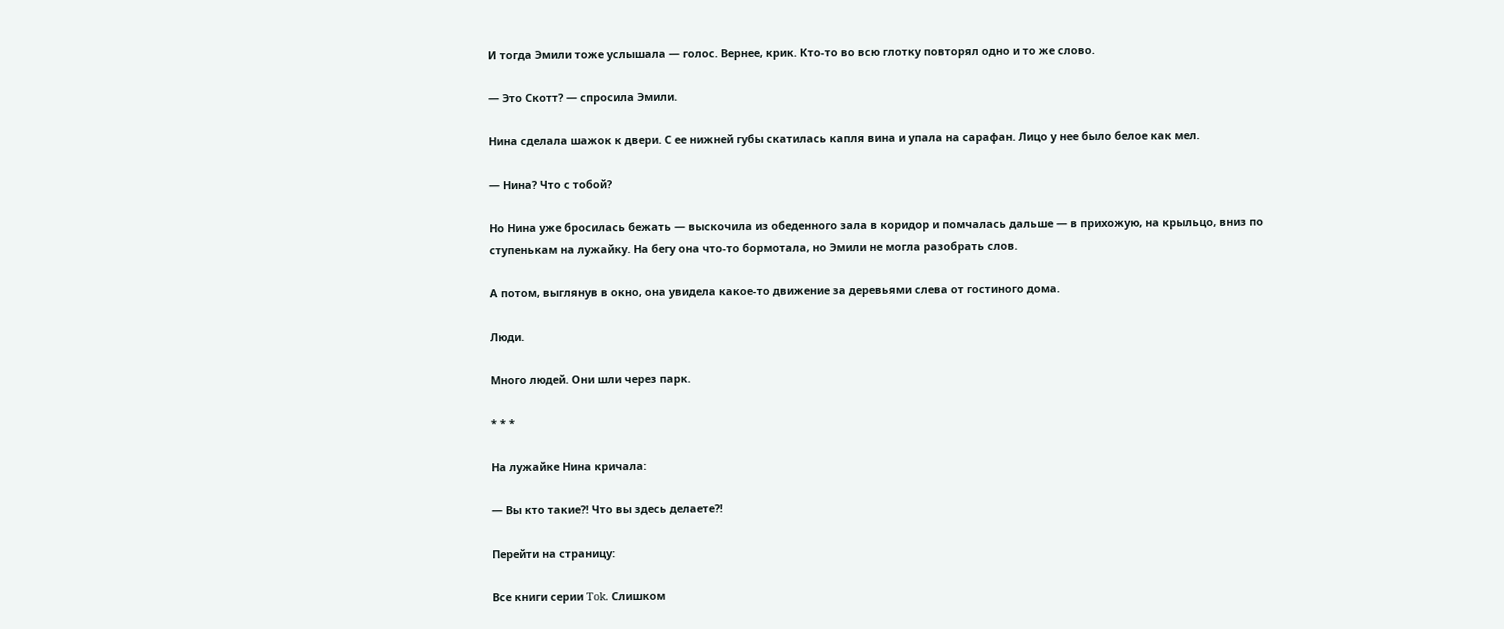И тогда Эмили тоже услышала — голос. Вернее, крик. Кто-то во всю глотку повторял одно и то же слово.

— Это Скотт? — спросила Эмили.

Нина сделала шажок к двери. С ее нижней губы скатилась капля вина и упала на сарафан. Лицо у нее было белое как мел.

— Нина? Что с тобой?

Но Нина уже бросилась бежать — выскочила из обеденного зала в коридор и помчалась дальше — в прихожую, на крыльцо, вниз по ступенькам на лужайку. На бегу она что-то бормотала, но Эмили не могла разобрать слов.

А потом, выглянув в окно, она увидела какое-то движение за деревьями слева от гостиного дома.

Люди.

Много людей. Они шли через парк.

* * *

На лужайке Нина кричала:

— Вы кто такие?! Что вы здесь делаете?!

Перейти на страницу:

Все книги серии Tok. Слишком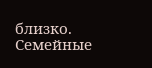близко. Семейные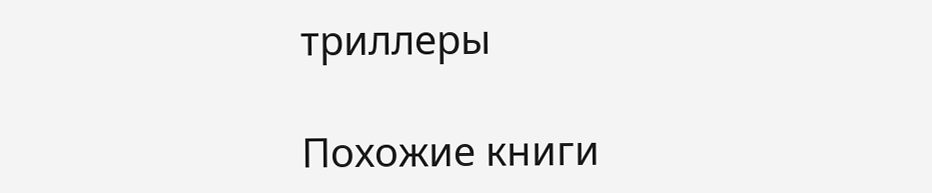триллеры

Похожие книги